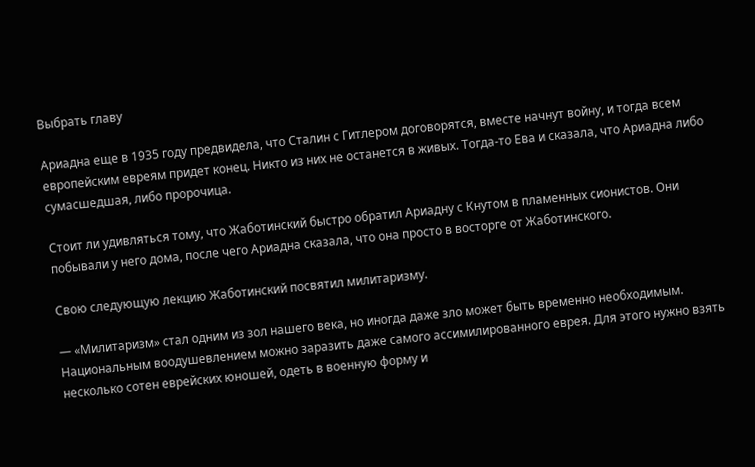Выбрать главу

Ариадна еще в 1935 году предвидела, что Сталин с Гитлером договорятся, вместе начнут войну, и тогда всем европейским евреям придет конец. Никто из них не останется в живых. Тогда-то Ева и сказала, что Ариадна либо сумасшедшая, либо пророчица.

Стоит ли удивляться тому, что Жаботинский быстро обратил Ариадну с Кнутом в пламенных сионистов. Они побывали у него дома, после чего Ариадна сказала, что она просто в восторге от Жаботинского.

Свою следующую лекцию Жаботинский посвятил милитаризму.

— «Милитаризм» стал одним из зол нашего века, но иногда даже зло может быть временно необходимым. Национальным воодушевлением можно заразить даже самого ассимилированного еврея. Для этого нужно взять несколько сотен еврейских юношей, одеть в военную форму и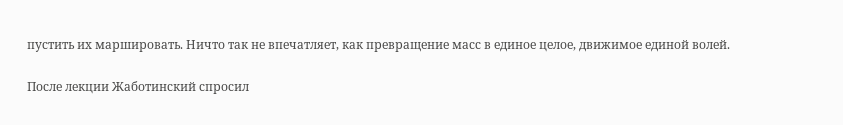пустить их маршировать. Ничто так не впечатляет, как превращение масс в единое целое, движимое единой волей.

После лекции Жаботинский спросил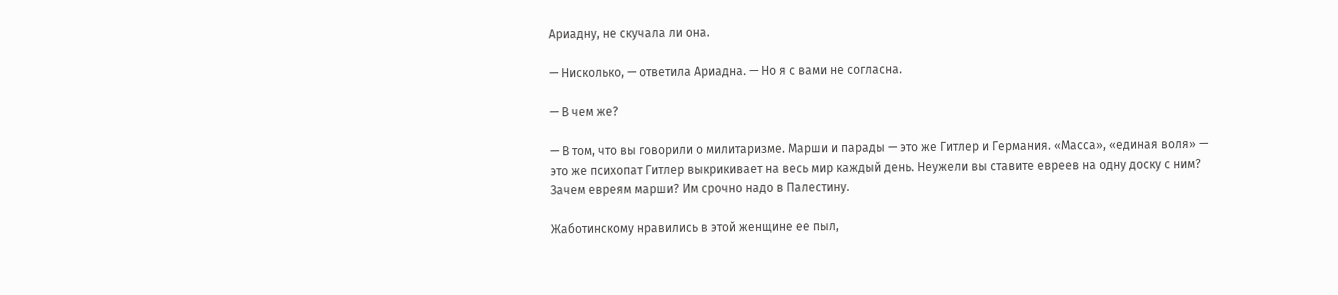Ариадну, не скучала ли она.

— Нисколько, — ответила Ариадна. — Но я с вами не согласна.

— В чем же?

— В том, что вы говорили о милитаризме. Марши и парады — это же Гитлер и Германия. «Масса», «единая воля» — это же психопат Гитлер выкрикивает на весь мир каждый день. Неужели вы ставите евреев на одну доску с ним? Зачем евреям марши? Им срочно надо в Палестину.

Жаботинскому нравились в этой женщине ее пыл,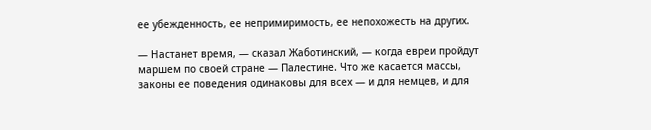ее убежденность, ее непримиримость, ее непохожесть на других.

— Настанет время, — сказал Жаботинский, — когда евреи пройдут маршем по своей стране — Палестине. Что же касается массы, законы ее поведения одинаковы для всех — и для немцев, и для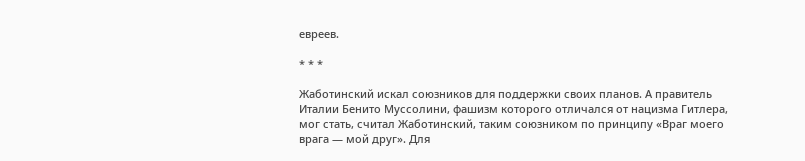евреев.

* * *

Жаботинский искал союзников для поддержки своих планов. А правитель Италии Бенито Муссолини, фашизм которого отличался от нацизма Гитлера, мог стать, считал Жаботинский, таким союзником по принципу «Враг моего врага — мой друг». Для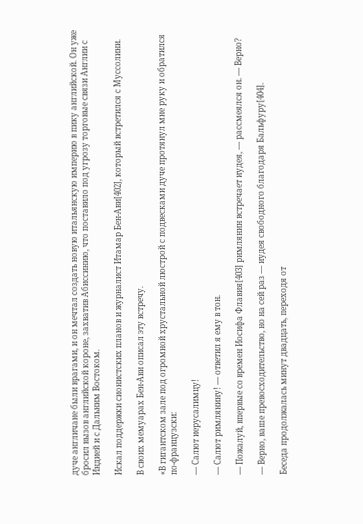дуче англичане были врагами, и он мечтал создать новую итальянскую империю в пику английской. Он уже бросил вызов английской короне, захватив Абиссинию, что поставило под угрозу торговые связи Англии с Индией и с Дальним Востоком.

Искал поддержки сионистских планов и журналист Итамар Бен-Ави[402], который встретился с Муссолини.

В своих мемуарах Бен-Ави описал эту встречу.

«В гигантском зале под огромной хрустальной люстрой с подвесками дуче протянул мне руку и обратился по-французски:

— Салют иерусалимцу!

— Салют римлянину! — ответил я ему в тон.

— Пожалуй, впервые со времен Иосифа Флавия[403] римлянин встречает иудея, — рассмеялся он. — Верно?

— Верно, ваше превосходительство, но на сей раз — иудея свободного благодаря Бальфуру[404].

Беседа продолжалась минут двадцать, переходя от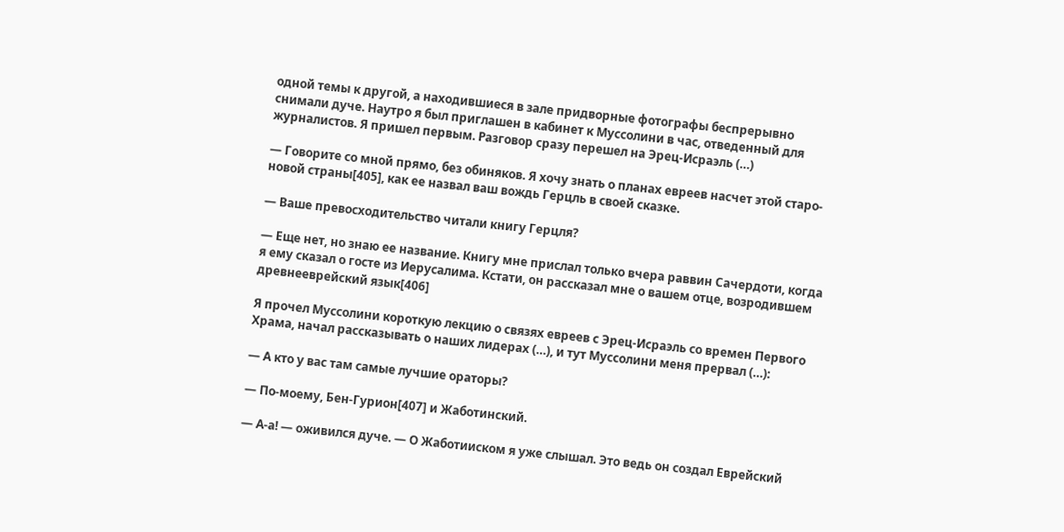одной темы к другой, а находившиеся в зале придворные фотографы беспрерывно снимали дуче. Наутро я был приглашен в кабинет к Муссолини в час, отведенный для журналистов. Я пришел первым. Разговор сразу перешел на Эрец-Исраэль (…)

— Говорите со мной прямо, без обиняков. Я хочу знать о планах евреев насчет этой старо-новой страны[405], как ее назвал ваш вождь Герцль в своей сказке.

— Ваше превосходительство читали книгу Герцля?

— Еще нет, но знаю ее название. Книгу мне прислал только вчера раввин Сачердоти, когда я ему сказал о госте из Иерусалима. Кстати, он рассказал мне о вашем отце, возродившем древнееврейский язык[406]

Я прочел Муссолини короткую лекцию о связях евреев с Эрец-Исраэль со времен Первого Храма, начал рассказывать о наших лидерах (…), и тут Муссолини меня прервал (…):

— А кто у вас там самые лучшие ораторы?

— По-моему, Бен-Гурион[407] и Жаботинский.

— А-а! — оживился дуче. — О Жаботииском я уже слышал. Это ведь он создал Еврейский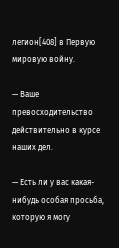легион[408] в Первую мировую войну.

— Ваше превосходительство действительно в курсе наших дел.

— Есть ли у вас какая-нибудь особая просьба, которую я могу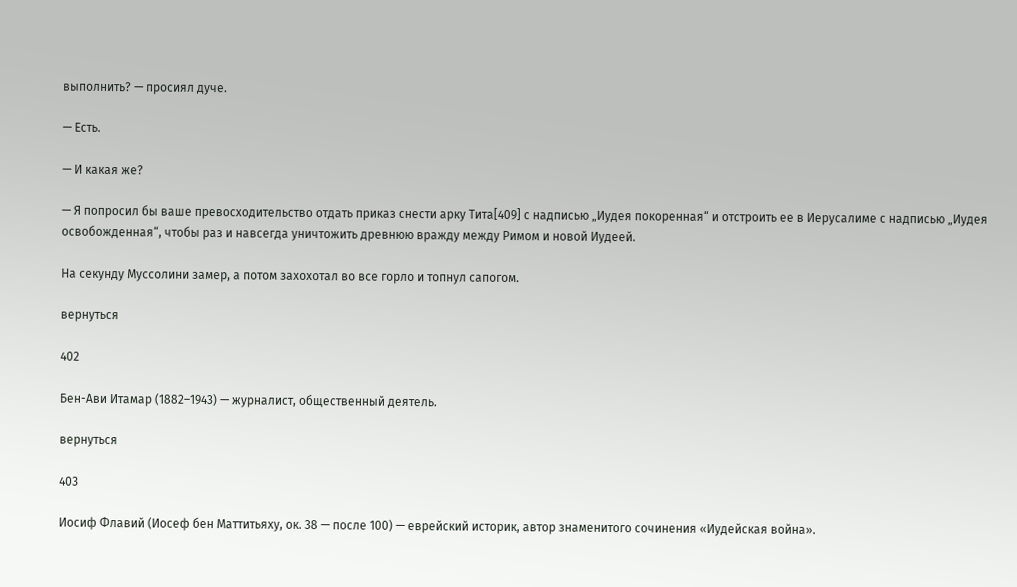выполнить? — просиял дуче.

— Есть.

— И какая же?

— Я попросил бы ваше превосходительство отдать приказ снести арку Тита[409] с надписью „Иудея покоренная“ и отстроить ее в Иерусалиме с надписью „Иудея освобожденная“, чтобы раз и навсегда уничтожить древнюю вражду между Римом и новой Иудеей.

На секунду Муссолини замер, а потом захохотал во все горло и топнул сапогом.

вернуться

402

Бен-Ави Итамар (1882–1943) — журналист, общественный деятель.

вернуться

403

Иосиф Флавий (Иосеф бен Маттитьяху, ок. 38 — после 100) — еврейский историк, автор знаменитого сочинения «Иудейская война».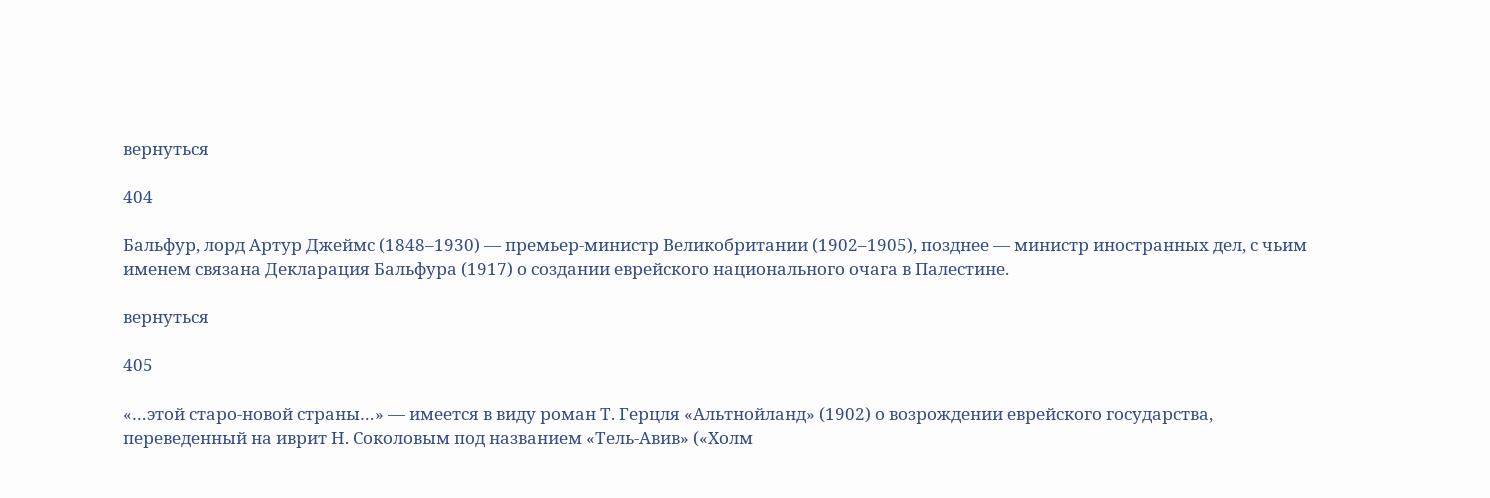вернуться

404

Бальфур, лорд Артур Джеймс (1848–1930) — премьер-министр Великобритании (1902–1905), позднее — министр иностранных дел, с чьим именем связана Декларация Бальфура (1917) о создании еврейского национального очага в Палестине.

вернуться

405

«…этой старо-новой страны…» — имеется в виду роман Т. Герцля «Альтнойланд» (1902) о возрождении еврейского государства, переведенный на иврит Н. Соколовым под названием «Тель-Авив» («Холм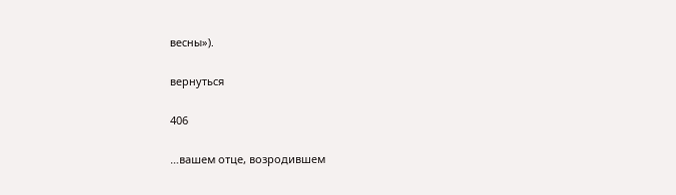весны»).

вернуться

406

…вашем отце, возродившем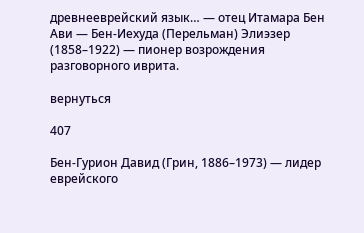древнееврейский язык… — отец Итамара Бен Ави — Бен-Иехуда (Перельман) Элиэзер (1858–1922) — пионер возрождения разговорного иврита.

вернуться

407

Бен-Гурион Давид (Грин, 1886–1973) — лидер еврейского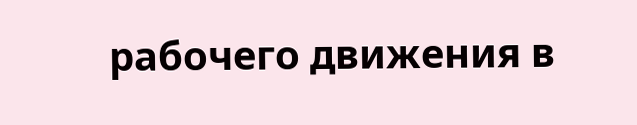рабочего движения в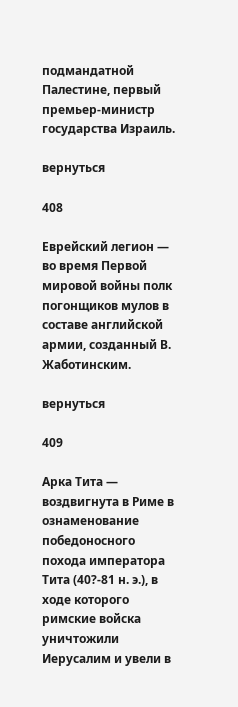подмандатной Палестине, первый премьер-министр государства Израиль.

вернуться

408

Еврейский легион — во время Первой мировой войны полк погонщиков мулов в составе английской армии, созданный В. Жаботинским.

вернуться

409

Арка Тита — воздвигнута в Риме в ознаменование победоносного похода императора Тита (40?-81 н. э.), в ходе которого римские войска уничтожили Иерусалим и увели в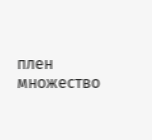плен множество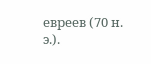евреев (70 н. э.).